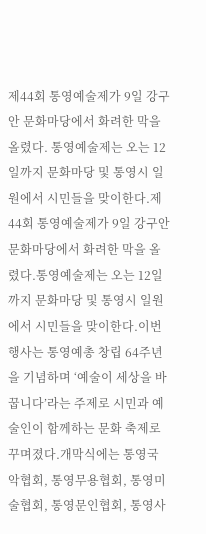제44회 통영예술제가 9일 강구안 문화마당에서 화려한 막을 올렸다. 통영예술제는 오는 12일까지 문화마당 및 통영시 일원에서 시민들을 맞이한다.제44회 통영예술제가 9일 강구안 문화마당에서 화려한 막을 올렸다.통영예술제는 오는 12일까지 문화마당 및 통영시 일원에서 시민들을 맞이한다.이번 행사는 통영예총 창립 64주년을 기념하며 ‘예술이 세상을 바꿉니다’라는 주제로 시민과 예술인이 함께하는 문화 축제로 꾸며졌다.개막식에는 통영국악협회, 통영무용협회, 통영미술협회, 통영문인협회, 통영사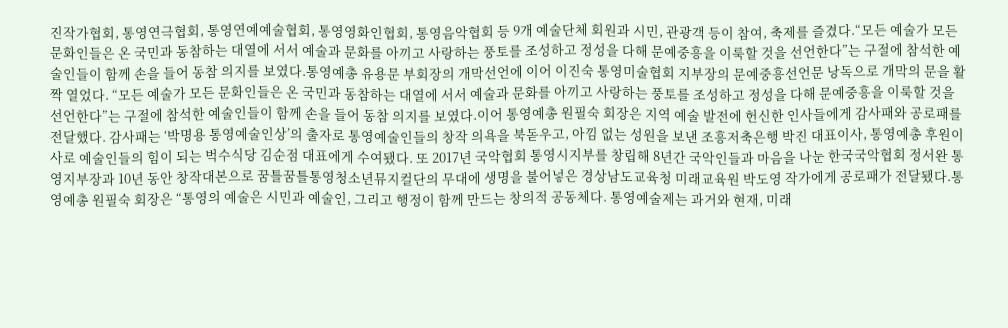진작가협회, 통영연극협회, 통영연예예술협회, 통영영화인협회, 통영음악협회 등 9개 예술단체 회원과 시민, 관광객 등이 참여, 축제를 즐겼다.“모든 예술가 모든 문화인들은 온 국민과 동참하는 대열에 서서 예술과 문화를 아끼고 사랑하는 풍토를 조성하고 정성을 다해 문예중흥을 이룩할 것을 선언한다”는 구절에 참석한 예술인들이 함께 손을 들어 동참 의지를 보였다.통영예총 유용문 부회장의 개막선언에 이어 이진숙 통영미술협회 지부장의 문예중흥선언문 낭독으로 개막의 문을 활짝 열었다. “모든 예술가 모든 문화인들은 온 국민과 동참하는 대열에 서서 예술과 문화를 아끼고 사랑하는 풍토를 조성하고 정성을 다해 문예중흥을 이룩할 것을 선언한다”는 구절에 참석한 예술인들이 함께 손을 들어 동참 의지를 보였다.이어 통영예총 원필숙 회장은 지역 예술 발전에 헌신한 인사들에게 감사패와 공로패를 전달했다. 감사패는 ‘박명용 통영예술인상’의 출자로 통영예술인들의 창작 의욕을 북돋우고, 아낌 없는 성원을 보낸 조흥저축은행 박진 대표이사, 통영예총 후원이사로 예술인들의 힘이 되는 벅수식당 김순점 대표에게 수여됐다. 또 2017년 국악협회 통영시지부를 창립해 8년간 국악인들과 마음을 나눈 한국국악협회 정서완 통영지부장과 10년 동안 창작대본으로 꿈틀꿈틀통영청소년뮤지컬단의 무대에 생명을 불어넣은 경상남도교육청 미래교육원 박도영 작가에게 공로패가 전달됐다.통영예총 원필숙 회장은 “통영의 예술은 시민과 예술인, 그리고 행정이 함께 만드는 창의적 공동체다. 통영예술제는 과거와 현재, 미래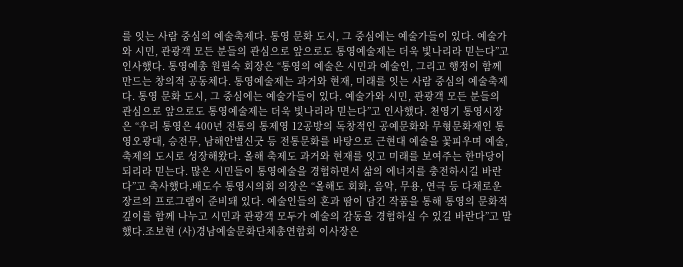를 잇는 사람 중심의 예술축제다. 통영 문화 도시, 그 중심에는 예술가들이 있다. 예술가와 시민, 관광객 모든 분들의 관심으로 앞으로도 통영예술제는 더욱 빛나리라 믿는다”고 인사했다. 통영예총 원필숙 회장은 “통영의 예술은 시민과 예술인, 그리고 행정이 함께 만드는 창의적 공동체다. 통영예술제는 과거와 현재, 미래를 잇는 사람 중심의 예술축제다. 통영 문화 도시, 그 중심에는 예술가들이 있다. 예술가와 시민, 관광객 모든 분들의 관심으로 앞으로도 통영예술제는 더욱 빛나리라 믿는다”고 인사했다. 천영기 통영시장은 “우리 통영은 400년 전통의 통제영 12공방의 독창적인 공예문화와 무형문화재인 통영오광대, 승전무, 남해안별신굿 등 전통문화를 바탕으로 근현대 예술을 꽃피우며 예술, 축제의 도시로 성장해왔다. 올해 축제도 과거와 현재를 잇고 미래를 보여주는 한마당이 되리라 믿는다. 많은 시민들이 통영예술을 경험하면서 삶의 에너지를 충전하시길 바란다”고 축사했다.배도수 통영시의회 의장은 “올해도 회화, 음악, 무용, 연극 등 다채로운 장르의 프로그램이 준비돼 있다. 예술인들의 혼과 땀이 담긴 작품을 통해 통영의 문화적 깊이를 함께 나누고 시민과 관광객 모두가 예술의 감동을 경험하실 수 있길 바란다”고 말했다.조보현 (사)경남예술문화단체총연합회 이사장은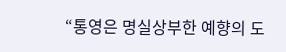“통영은 명실상부한 예향의 도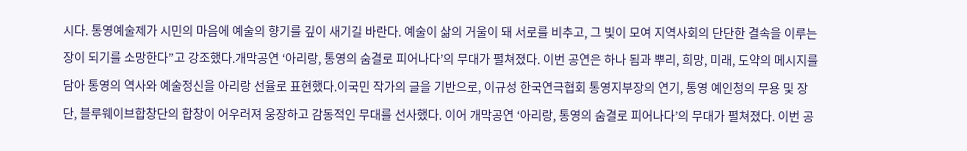시다. 통영예술제가 시민의 마음에 예술의 향기를 깊이 새기길 바란다. 예술이 삶의 거울이 돼 서로를 비추고, 그 빛이 모여 지역사회의 단단한 결속을 이루는 장이 되기를 소망한다”고 강조했다.개막공연 ‘아리랑, 통영의 숨결로 피어나다’의 무대가 펼쳐졌다. 이번 공연은 하나 됨과 뿌리, 희망, 미래, 도약의 메시지를 담아 통영의 역사와 예술정신을 아리랑 선율로 표현했다.이국민 작가의 글을 기반으로, 이규성 한국연극협회 통영지부장의 연기, 통영 예인청의 무용 및 장단, 블루웨이브합창단의 합창이 어우러져 웅장하고 감동적인 무대를 선사했다. 이어 개막공연 ‘아리랑, 통영의 숨결로 피어나다’의 무대가 펼쳐졌다. 이번 공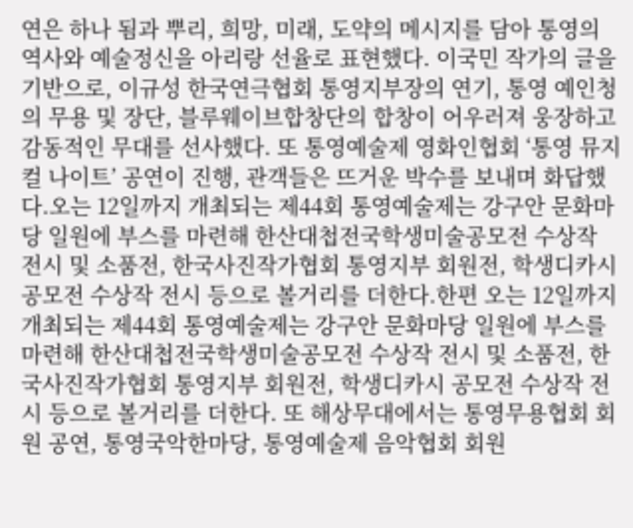연은 하나 됨과 뿌리, 희망, 미래, 도약의 메시지를 담아 통영의 역사와 예술정신을 아리랑 선율로 표현했다. 이국민 작가의 글을 기반으로, 이규성 한국연극협회 통영지부장의 연기, 통영 예인청의 무용 및 장단, 블루웨이브합창단의 합창이 어우러져 웅장하고 감동적인 무대를 선사했다. 또 통영예술제 영화인협회 ‘통영 뮤지컬 나이트’ 공연이 진행, 관객들은 뜨거운 박수를 보내며 화답했다.오는 12일까지 개최되는 제44회 통영예술제는 강구안 문화마당 일원에 부스를 마련해 한산대첩전국학생미술공모전 수상작 전시 및 소품전, 한국사진작가협회 통영지부 회원전, 학생디카시 공모전 수상작 전시 등으로 볼거리를 더한다.한편 오는 12일까지 개최되는 제44회 통영예술제는 강구안 문화마당 일원에 부스를 마련해 한산대첩전국학생미술공모전 수상작 전시 및 소품전, 한국사진작가협회 통영지부 회원전, 학생디카시 공모전 수상작 전시 등으로 볼거리를 더한다. 또 해상무대에서는 통영무용협회 회원 공연, 통영국악한마당, 통영예술제 음악협회 회원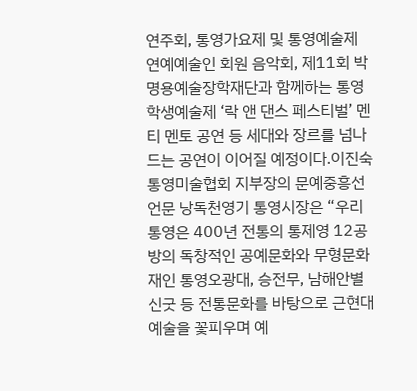연주회, 통영가요제 및 통영예술제 연예예술인 회원 음악회, 제11회 박명용예술장학재단과 함께하는 통영학생예술제 ‘락 앤 댄스 페스티벌’ 멘티 멘토 공연 등 세대와 장르를 넘나드는 공연이 이어질 예정이다.이진숙 통영미술협회 지부장의 문예중흥선언문 낭독천영기 통영시장은 “우리 통영은 400년 전통의 통제영 12공방의 독창적인 공예문화와 무형문화재인 통영오광대, 승전무, 남해안별신굿 등 전통문화를 바탕으로 근현대 예술을 꽃피우며 예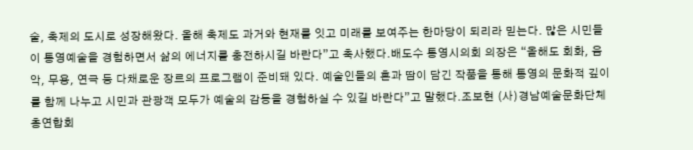술, 축제의 도시로 성장해왔다. 올해 축제도 과거와 현재를 잇고 미래를 보여주는 한마당이 되리라 믿는다. 많은 시민들이 통영예술을 경험하면서 삶의 에너지를 충전하시길 바란다”고 축사했다.배도수 통영시의회 의장은 “올해도 회화, 음악, 무용, 연극 등 다채로운 장르의 프로그램이 준비돼 있다. 예술인들의 혼과 땀이 담긴 작품을 통해 통영의 문화적 깊이를 함께 나누고 시민과 관광객 모두가 예술의 감동을 경험하실 수 있길 바란다”고 말했다.조보현 (사)경남예술문화단체총연합회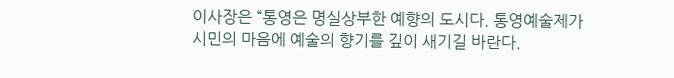이사장은 “통영은 명실상부한 예향의 도시다. 통영예술제가 시민의 마음에 예술의 향기를 깊이 새기길 바란다.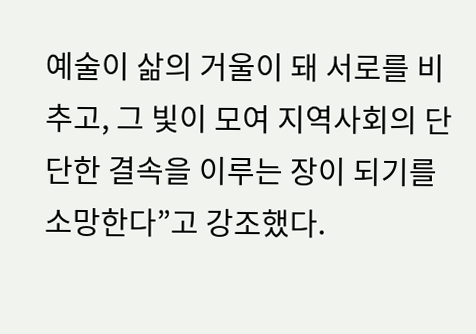예술이 삶의 거울이 돼 서로를 비추고, 그 빛이 모여 지역사회의 단단한 결속을 이루는 장이 되기를 소망한다”고 강조했다.